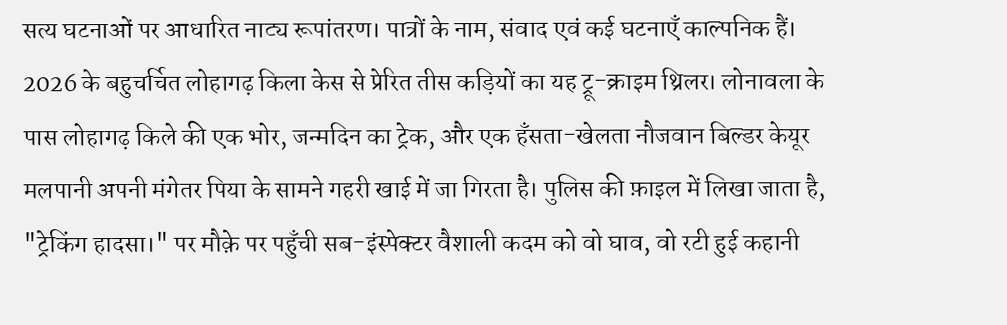सत्य घटनाओं पर आधारित नाट्य रूपांतरण। पात्रों के नाम, संवाद एवं कई घटनाएँ काल्पनिक हैं। 2026 के बहुचर्चित लोहागढ़ किला केस से प्रेरित तीस कड़ियों का यह ट्रू-क्राइम थ्रिलर। लोनावला के पास लोहागढ़ किले की एक भोर, जन्मदिन का ट्रेक, और एक हँसता-खेलता नौजवान बिल्डर केयूर मलपानी अपनी मंगेतर पिया के सामने गहरी खाई में जा गिरता है। पुलिस की फ़ाइल में लिखा जाता है, "ट्रेकिंग हादसा।" पर मौक़े पर पहुँची सब-इंस्पेक्टर वैशाली कदम को वो घाव, वो रटी हुई कहानी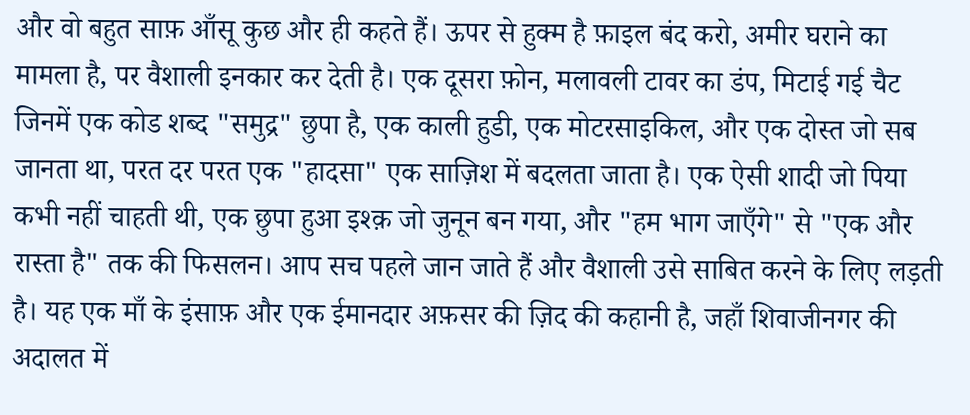और वो बहुत साफ़ आँसू कुछ और ही कहते हैं। ऊपर से हुक्म है फ़ाइल बंद करो, अमीर घराने का मामला है, पर वैशाली इनकार कर देती है। एक दूसरा फ़ोन, मलावली टावर का डंप, मिटाई गई चैट जिनमें एक कोड शब्द "समुद्र" छुपा है, एक काली हुडी, एक मोटरसाइकिल, और एक दोस्त जो सब जानता था, परत दर परत एक "हादसा" एक साज़िश में बदलता जाता है। एक ऐसी शादी जो पिया कभी नहीं चाहती थी, एक छुपा हुआ इश्क़ जो जुनून बन गया, और "हम भाग जाएँगे" से "एक और रास्ता है" तक की फिसलन। आप सच पहले जान जाते हैं और वैशाली उसे साबित करने के लिए लड़ती है। यह एक माँ के इंसाफ़ और एक ईमानदार अफ़सर की ज़िद की कहानी है, जहाँ शिवाजीनगर की अदालत में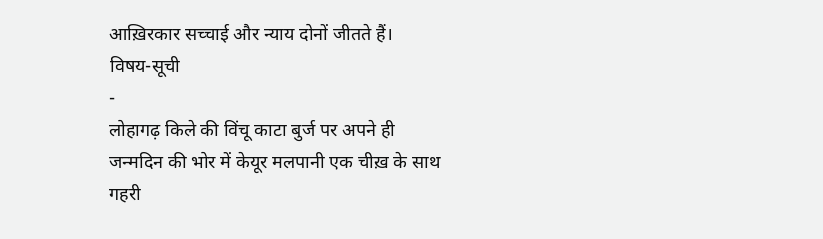आख़िरकार सच्चाई और न्याय दोनों जीतते हैं।
विषय-सूची
-
लोहागढ़ किले की विंचू काटा बुर्ज पर अपने ही जन्मदिन की भोर में केयूर मलपानी एक चीख़ के साथ गहरी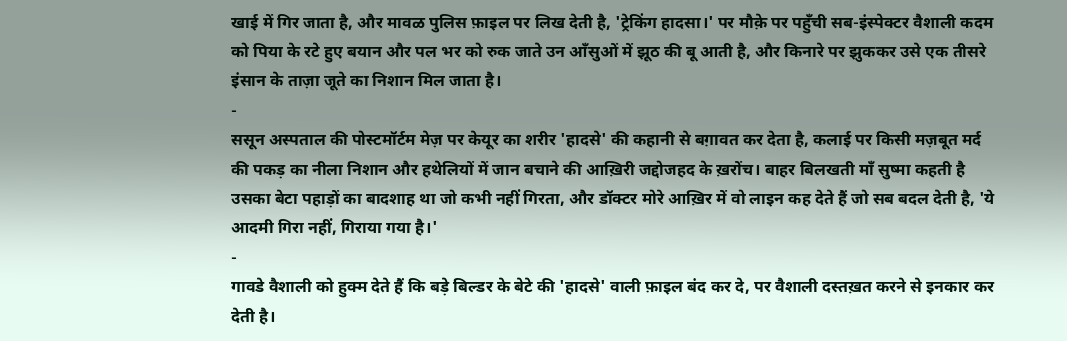खाई में गिर जाता है, और मावळ पुलिस फ़ाइल पर लिख देती है, 'ट्रेकिंग हादसा।' पर मौक़े पर पहुँची सब-इंस्पेक्टर वैशाली कदम को पिया के रटे हुए बयान और पल भर को रुक जाते उन आँसुओं में झूठ की बू आती है, और किनारे पर झुककर उसे एक तीसरे इंसान के ताज़ा जूते का निशान मिल जाता है।
-
ससून अस्पताल की पोस्टमॉर्टम मेज़ पर केयूर का शरीर 'हादसे' की कहानी से बग़ावत कर देता है, कलाई पर किसी मज़बूत मर्द की पकड़ का नीला निशान और हथेलियों में जान बचाने की आख़िरी जद्दोजहद के ख़रोंच। बाहर बिलखती माँ सुष्मा कहती है उसका बेटा पहाड़ों का बादशाह था जो कभी नहीं गिरता, और डॉक्टर मोरे आख़िर में वो लाइन कह देते हैं जो सब बदल देती है, 'ये आदमी गिरा नहीं, गिराया गया है।'
-
गावडे वैशाली को हुक्म देते हैं कि बड़े बिल्डर के बेटे की 'हादसे' वाली फ़ाइल बंद कर दे, पर वैशाली दस्तख़त करने से इनकार कर देती है।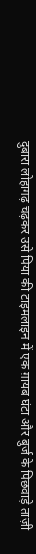दुबारा लोहागढ़ चढ़कर उसे पिया की टाइमलाइन में एक ग़ायब घंटा और बुर्ज के पिछवाड़े ताज़ी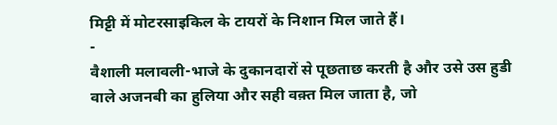मिट्टी में मोटरसाइकिल के टायरों के निशान मिल जाते हैं।
-
वैशाली मलावली-भाजे के दुकानदारों से पूछताछ करती है और उसे उस हुडी वाले अजनबी का हुलिया और सही वक़्त मिल जाता है, जो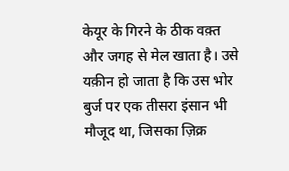केयूर के गिरने के ठीक वक़्त और जगह से मेल खाता है। उसे यक़ीन हो जाता है कि उस भोर बुर्ज पर एक तीसरा इंसान भी मौजूद था, जिसका ज़िक्र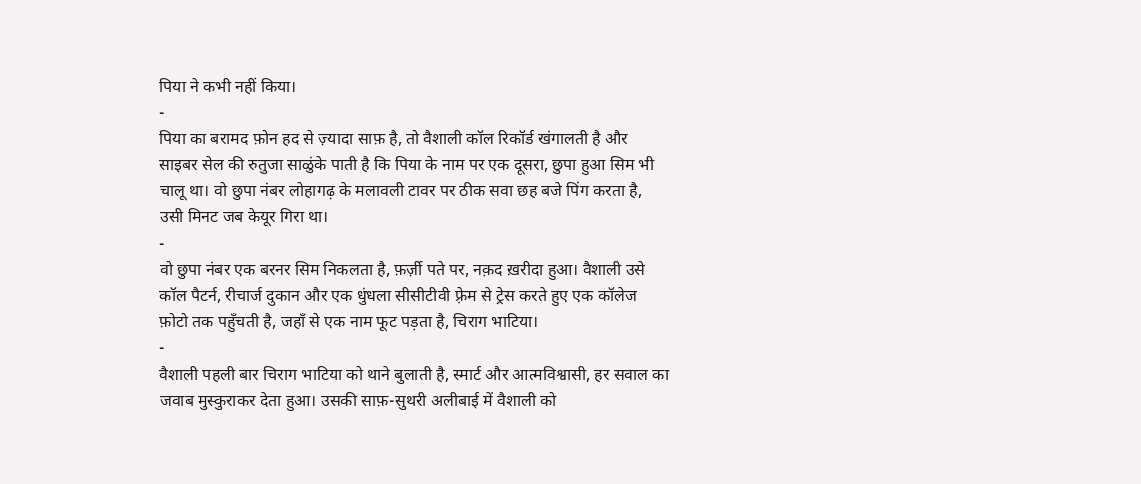पिया ने कभी नहीं किया।
-
पिया का बरामद फ़ोन हद से ज़्यादा साफ़ है, तो वैशाली कॉल रिकॉर्ड खंगालती है और साइबर सेल की रुतुजा साळुंके पाती है कि पिया के नाम पर एक दूसरा, छुपा हुआ सिम भी चालू था। वो छुपा नंबर लोहागढ़ के मलावली टावर पर ठीक सवा छह बजे पिंग करता है, उसी मिनट जब केयूर गिरा था।
-
वो छुपा नंबर एक बरनर सिम निकलता है, फ़र्ज़ी पते पर, नक़द ख़रीदा हुआ। वैशाली उसे कॉल पैटर्न, रीचार्ज दुकान और एक धुंधला सीसीटीवी फ़्रेम से ट्रेस करते हुए एक कॉलेज फ़ोटो तक पहुँचती है, जहाँ से एक नाम फूट पड़ता है, चिराग भाटिया।
-
वैशाली पहली बार चिराग भाटिया को थाने बुलाती है, स्मार्ट और आत्मविश्वासी, हर सवाल का जवाब मुस्कुराकर देता हुआ। उसकी साफ़-सुथरी अलीबाई में वैशाली को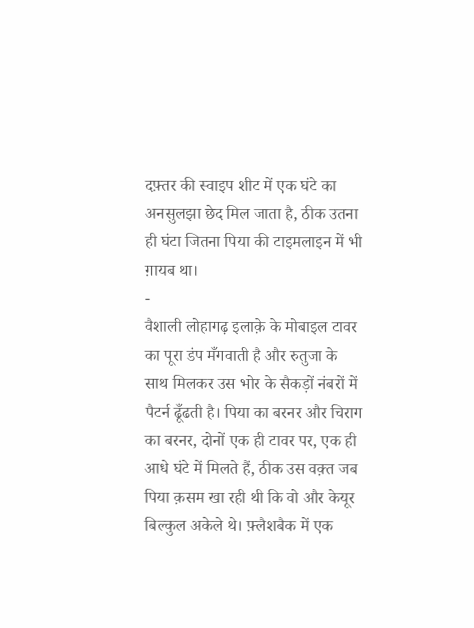दफ़्तर की स्वाइप शीट में एक घंटे का अनसुलझा छेद मिल जाता है, ठीक उतना ही घंटा जितना पिया की टाइमलाइन में भी ग़ायब था।
-
वैशाली लोहागढ़ इलाक़े के मोबाइल टावर का पूरा डंप मँगवाती है और रुतुजा के साथ मिलकर उस भोर के सैकड़ों नंबरों में पैटर्न ढूँढती है। पिया का बरनर और चिराग का बरनर, दोनों एक ही टावर पर, एक ही आधे घंटे में मिलते हैं, ठीक उस वक़्त जब पिया क़सम खा रही थी कि वो और केयूर बिल्कुल अकेले थे। फ़्लैशबैक में एक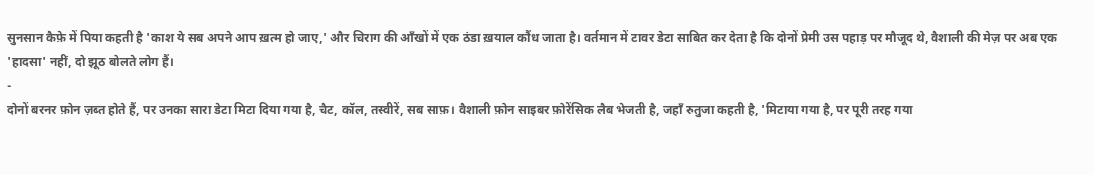सुनसान कैफ़े में पिया कहती है 'काश ये सब अपने आप ख़त्म हो जाए,' और चिराग की आँखों में एक ठंडा ख़याल कौंध जाता है। वर्तमान में टावर डेटा साबित कर देता है कि दोनों प्रेमी उस पहाड़ पर मौजूद थे, वैशाली की मेज़ पर अब एक 'हादसा' नहीं, दो झूठ बोलते लोग हैं।
-
दोनों बरनर फ़ोन ज़ब्त होते हैं, पर उनका सारा डेटा मिटा दिया गया है, चैट, कॉल, तस्वीरें, सब साफ़। वैशाली फ़ोन साइबर फ़ोरेंसिक लैब भेजती है, जहाँ रुतुजा कहती है, 'मिटाया गया है, पर पूरी तरह गया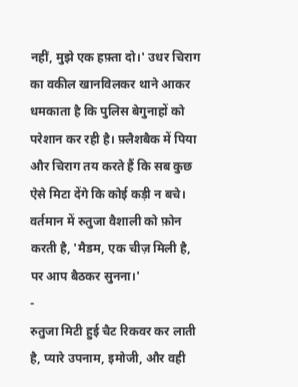नहीं, मुझे एक हफ़्ता दो।' उधर चिराग का वकील खानविलकर थाने आकर धमकाता है कि पुलिस बेगुनाहों को परेशान कर रही है। फ़्लैशबैक में पिया और चिराग तय करते हैं कि सब कुछ ऐसे मिटा देंगे कि कोई कड़ी न बचे। वर्तमान में रुतुजा वैशाली को फ़ोन करती है, 'मैडम, एक चीज़ मिली है, पर आप बैठकर सुनना।'
-
रुतुजा मिटी हुई चैट रिकवर कर लाती है, प्यारे उपनाम, इमोजी, और वही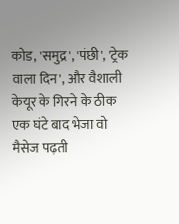कोड, 'समुद्र', 'पंछी', 'ट्रेक वाला दिन', और वैशाली केयूर के गिरने के ठीक एक घंटे बाद भेजा वो मैसेज पढ़ती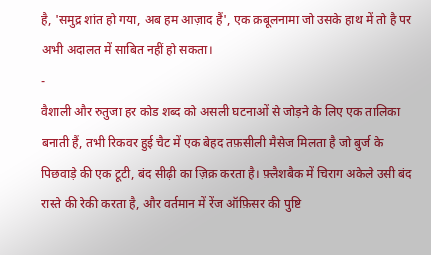है, 'समुद्र शांत हो गया, अब हम आज़ाद हैं', एक क़बूलनामा जो उसके हाथ में तो है पर अभी अदालत में साबित नहीं हो सकता।
-
वैशाली और रुतुजा हर कोड शब्द को असली घटनाओं से जोड़ने के लिए एक तालिका बनाती हैं, तभी रिकवर हुई चैट में एक बेहद तफ़सीली मैसेज मिलता है जो बुर्ज के पिछवाड़े की एक टूटी, बंद सीढ़ी का ज़िक्र करता है। फ़्लैशबैक में चिराग अकेले उसी बंद रास्ते की रेकी करता है, और वर्तमान में रेंज ऑफ़िसर की पुष्टि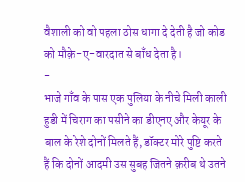वैशाली को वो पहला ठोस धागा दे देती है जो कोड को मौक़े-ए-वारदात से बाँध देता है।
-
भाजे गाँव के पास एक पुलिया के नीचे मिली काली हुडी में चिराग का पसीने का डीएनए और केयूर के बाल के रेशे दोनों मिलते हैं, डॉक्टर मोरे पुष्टि करते हैं कि दोनों आदमी उस सुबह जितने क़रीब थे उतने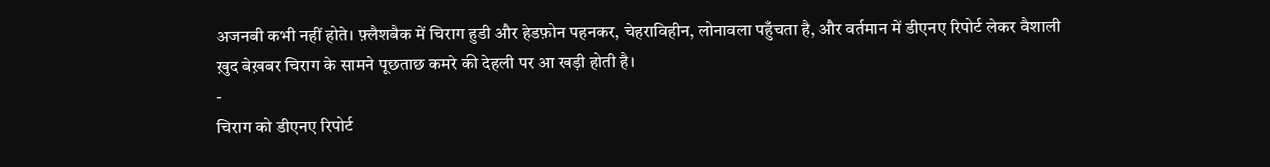अजनबी कभी नहीं होते। फ़्लैशबैक में चिराग हुडी और हेडफ़ोन पहनकर, चेहराविहीन, लोनावला पहुँचता है, और वर्तमान में डीएनए रिपोर्ट लेकर वैशाली ख़ुद बेख़बर चिराग के सामने पूछताछ कमरे की देहली पर आ खड़ी होती है।
-
चिराग को डीएनए रिपोर्ट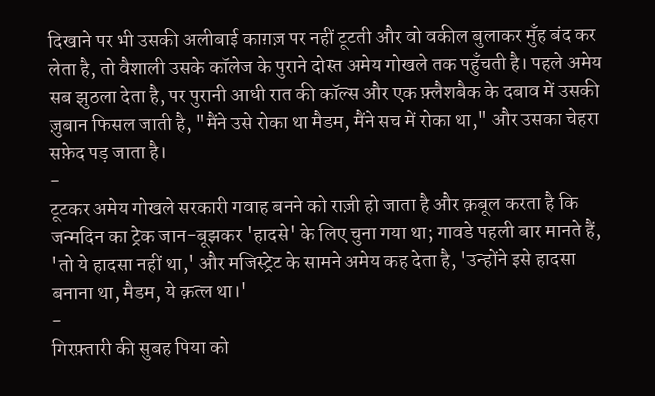दिखाने पर भी उसकी अलीबाई काग़ज़ पर नहीं टूटती और वो वकील बुलाकर मुँह बंद कर लेता है, तो वैशाली उसके कॉलेज के पुराने दोस्त अमेय गोखले तक पहुँचती है। पहले अमेय सब झुठला देता है, पर पुरानी आधी रात की कॉल्स और एक फ़्लैशबैक के दबाव में उसकी ज़ुबान फिसल जाती है, "मैंने उसे रोका था मैडम, मैंने सच में रोका था," और उसका चेहरा सफ़ेद पड़ जाता है।
-
टूटकर अमेय गोखले सरकारी गवाह बनने को राज़ी हो जाता है और क़बूल करता है कि जन्मदिन का ट्रेक जान-बूझकर 'हादसे' के लिए चुना गया था; गावडे पहली बार मानते हैं, 'तो ये हादसा नहीं था,' और मजिस्ट्रेट के सामने अमेय कह देता है, 'उन्होंने इसे हादसा बनाना था, मैडम, ये क़त्ल था।'
-
गिरफ़्तारी की सुबह पिया को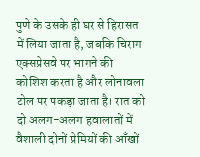पुणे के उसके ही घर से हिरासत में लिया जाता है, जबकि चिराग एक्सप्रेसवे पर भागने की कोशिश करता है और लोनावला टोल पर पकड़ा जाता है। रात को दो अलग-अलग हवालातों में वैशाली दोनों प्रेमियों की आँखों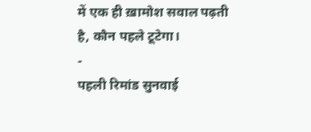में एक ही ख़ामोश सवाल पढ़ती है, कौन पहले टूटेगा।
-
पहली रिमांड सुनवाई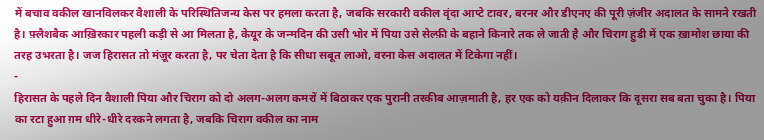में बचाव वकील खानविलकर वैशाली के परिस्थितिजन्य केस पर हमला करता है, जबकि सरकारी वकील वृंदा आप्टे टावर, बरनर और डीएनए की पूरी ज़ंजीर अदालत के सामने रखती है। फ़्लैशबैक आख़िरकार पहली कड़ी से आ मिलता है, केयूर के जन्मदिन की उसी भोर में पिया उसे सेल्फ़ी के बहाने किनारे तक ले जाती है और चिराग हुडी में एक ख़ामोश छाया की तरह उभरता है। जज हिरासत तो मंज़ूर करता है, पर चेता देता है कि सीधा सबूत लाओ, वरना केस अदालत में टिकेगा नहीं।
-
हिरासत के पहले दिन वैशाली पिया और चिराग को दो अलग-अलग कमरों में बिठाकर एक पुरानी तरकीब आज़माती है, हर एक को यक़ीन दिलाकर कि दूसरा सब बता चुका है। पिया का रटा हुआ ग़म धीरे-धीरे दरकने लगता है, जबकि चिराग वकील का नाम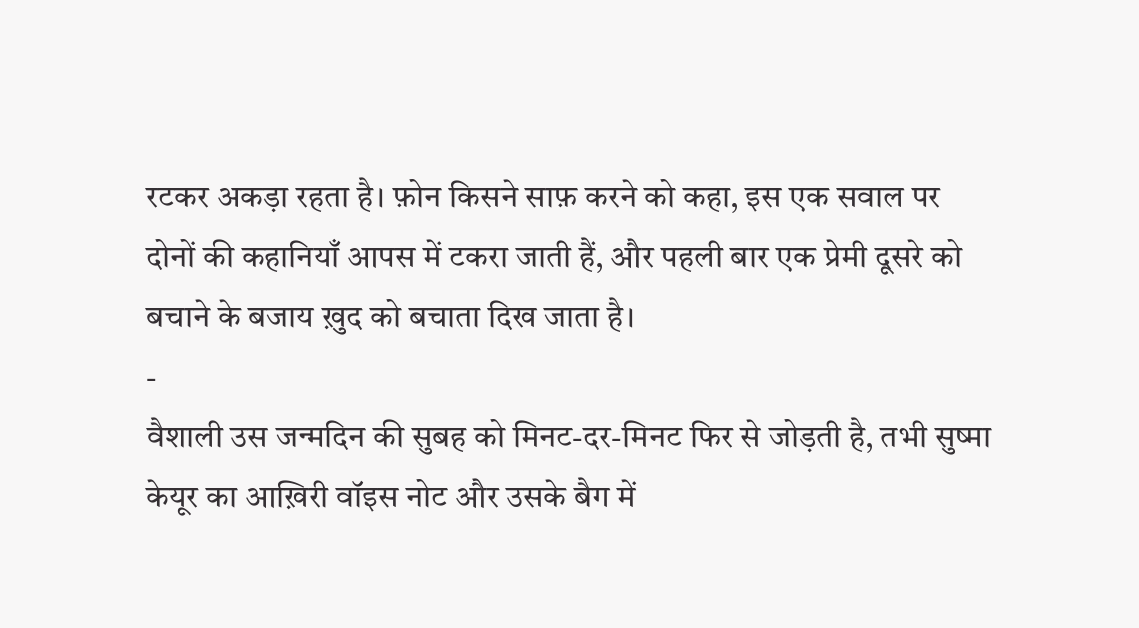रटकर अकड़ा रहता है। फ़ोन किसने साफ़ करने को कहा, इस एक सवाल पर दोनों की कहानियाँ आपस में टकरा जाती हैं, और पहली बार एक प्रेमी दूसरे को बचाने के बजाय ख़ुद को बचाता दिख जाता है।
-
वैशाली उस जन्मदिन की सुबह को मिनट-दर-मिनट फिर से जोड़ती है, तभी सुष्मा केयूर का आख़िरी वॉइस नोट और उसके बैग में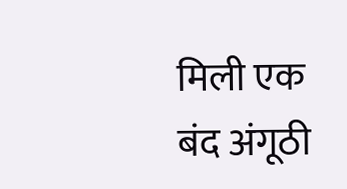मिली एक बंद अंगूठी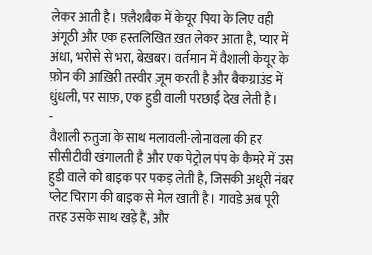लेकर आती है। फ़्लैशबैक में केयूर पिया के लिए वही अंगूठी और एक हस्तलिखित ख़त लेकर आता है, प्यार में अंधा, भरोसे से भरा, बेख़बर। वर्तमान में वैशाली केयूर के फ़ोन की आख़िरी तस्वीर ज़ूम करती है और बैकग्राउंड में धुंधली, पर साफ़, एक हुडी वाली परछाईं देख लेती है।
-
वैशाली रुतुजा के साथ मलावली-लोनावला की हर सीसीटीवी खंगालती है और एक पेट्रोल पंप के कैमरे में उस हुडी वाले को बाइक पर पकड़ लेती है, जिसकी अधूरी नंबर प्लेट चिराग की बाइक से मेल खाती है। गावडे अब पूरी तरह उसके साथ खड़े हैं, और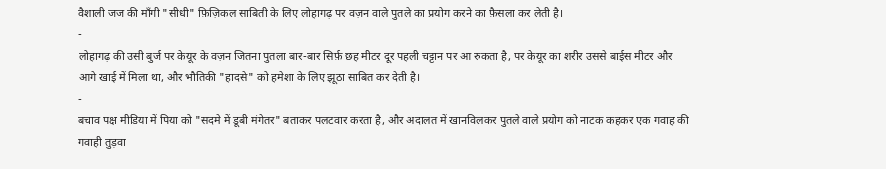वैशाली जज की माँगी "सीधी" फ़िज़िकल साबिती के लिए लोहागढ़ पर वज़न वाले पुतले का प्रयोग करने का फ़ैसला कर लेती है।
-
लोहागढ़ की उसी बुर्ज पर केयूर के वज़न जितना पुतला बार-बार सिर्फ़ छह मीटर दूर पहली चट्टान पर आ रुकता है, पर केयूर का शरीर उससे बाईस मीटर और आगे खाई में मिला था, और भौतिकी "हादसे" को हमेशा के लिए झूठा साबित कर देती है।
-
बचाव पक्ष मीडिया में पिया को "सदमे में डूबी मंगेतर" बताकर पलटवार करता है, और अदालत में खानविलकर पुतले वाले प्रयोग को नाटक कहकर एक गवाह की गवाही तुड़वा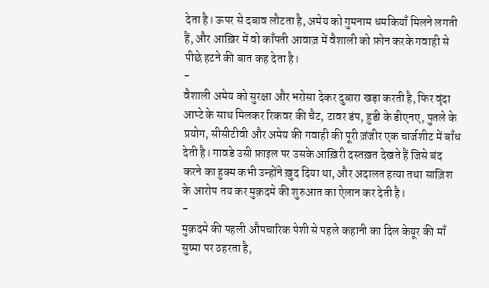देता है। ऊपर से दबाव लौटता है, अमेय को गुमनाम धमकियाँ मिलने लगती हैं, और आख़िर में वो काँपती आवाज़ में वैशाली को फ़ोन करके गवाही से पीछे हटने की बात कह देता है।
-
वैशाली अमेय को सुरक्षा और भरोसा देकर दुबारा खड़ा करती है, फिर वृंदा आप्टे के साथ मिलकर रिकवर की चैट, टावर डंप, हुडी के डीएनए, पुतले के प्रयोग, सीसीटीवी और अमेय की गवाही की पूरी ज़ंजीर एक चार्जशीट में बाँध देती है। गावडे उसी फ़ाइल पर उसके आख़िरी दस्तख़त देखते हैं जिसे बंद करने का हुक्म कभी उन्होंने ख़ुद दिया था, और अदालत हत्या तथा साज़िश के आरोप तय कर मुक़दमे की शुरुआत का ऐलान कर देती है।
-
मुक़दमे की पहली औपचारिक पेशी से पहले कहानी का दिल केयूर की माँ सुष्मा पर ठहरता है,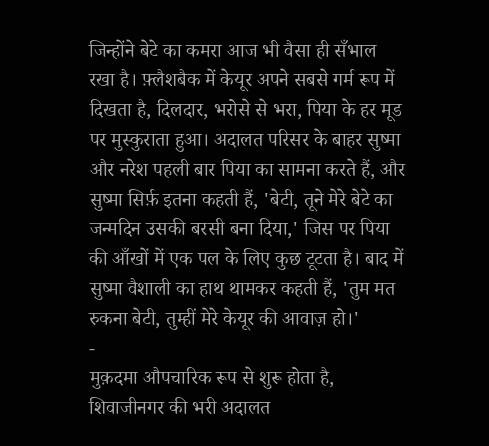जिन्होंने बेटे का कमरा आज भी वैसा ही सँभाल रखा है। फ़्लैशबैक में केयूर अपने सबसे गर्म रूप में दिखता है, दिलदार, भरोसे से भरा, पिया के हर मूड पर मुस्कुराता हुआ। अदालत परिसर के बाहर सुष्मा और नरेश पहली बार पिया का सामना करते हैं, और सुष्मा सिर्फ़ इतना कहती हैं, 'बेटी, तूने मेरे बेटे का जन्मदिन उसकी बरसी बना दिया,' जिस पर पिया की आँखों में एक पल के लिए कुछ टूटता है। बाद में सुष्मा वैशाली का हाथ थामकर कहती हैं, 'तुम मत रुकना बेटी, तुम्हीं मेरे केयूर की आवाज़ हो।'
-
मुक़दमा औपचारिक रूप से शुरू होता है, शिवाजीनगर की भरी अदालत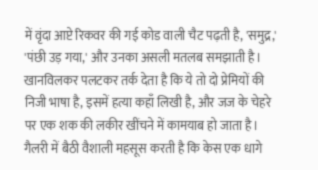में वृंदा आप्टे रिकवर की गई कोड वाली चैट पढ़ती है, 'समुद्र,' 'पंछी उड़ गया,' और उनका असली मतलब समझाती है। खानविलकर पलटकर तर्क देता है कि ये तो दो प्रेमियों की निजी भाषा है, इसमें हत्या कहाँ लिखी है, और जज के चेहरे पर एक शक की लकीर खींचने में कामयाब हो जाता है। गैलरी में बैठी वैशाली महसूस करती है कि केस एक धागे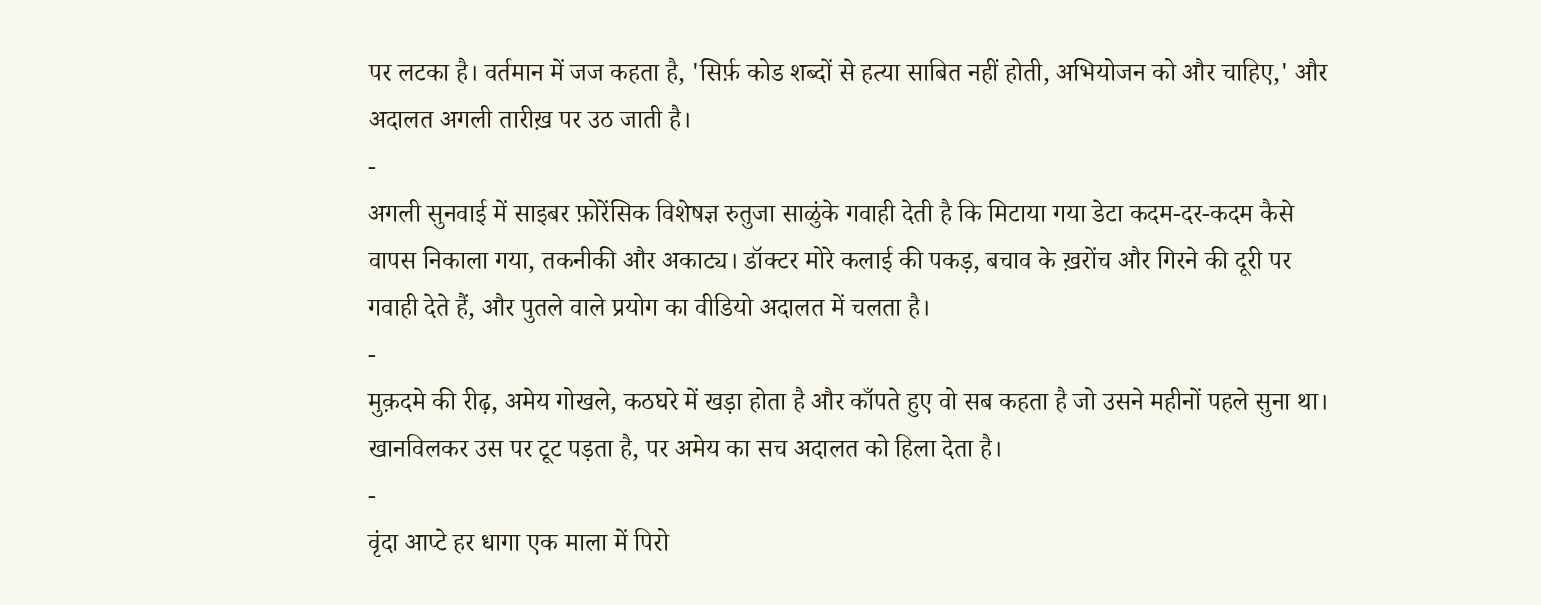पर लटका है। वर्तमान में जज कहता है, 'सिर्फ़ कोड शब्दों से हत्या साबित नहीं होती, अभियोजन को और चाहिए,' और अदालत अगली तारीख़ पर उठ जाती है।
-
अगली सुनवाई में साइबर फ़ोरेंसिक विशेषज्ञ रुतुजा साळुंके गवाही देती है कि मिटाया गया डेटा कदम-दर-कदम कैसे वापस निकाला गया, तकनीकी और अकाट्य। डॉक्टर मोरे कलाई की पकड़, बचाव के ख़रोंच और गिरने की दूरी पर गवाही देते हैं, और पुतले वाले प्रयोग का वीडियो अदालत में चलता है।
-
मुक़दमे की रीढ़, अमेय गोखले, कठघरे में खड़ा होता है और काँपते हुए वो सब कहता है जो उसने महीनों पहले सुना था। खानविलकर उस पर टूट पड़ता है, पर अमेय का सच अदालत को हिला देता है।
-
वृंदा आप्टे हर धागा एक माला में पिरो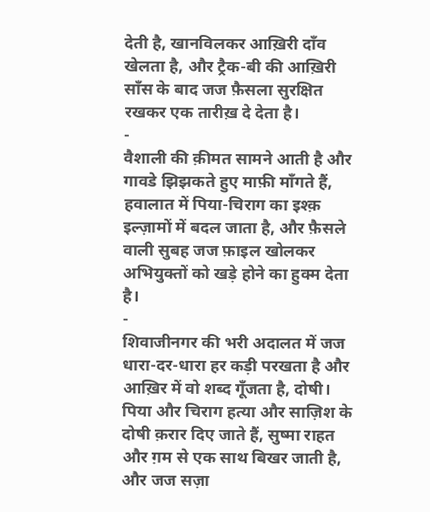देती है, खानविलकर आख़िरी दाँव खेलता है, और ट्रैक-बी की आख़िरी साँस के बाद जज फ़ैसला सुरक्षित रखकर एक तारीख़ दे देता है।
-
वैशाली की क़ीमत सामने आती है और गावडे झिझकते हुए माफ़ी माँगते हैं, हवालात में पिया-चिराग का इश्क़ इल्ज़ामों में बदल जाता है, और फ़ैसले वाली सुबह जज फ़ाइल खोलकर अभियुक्तों को खड़े होने का हुक्म देता है।
-
शिवाजीनगर की भरी अदालत में जज धारा-दर-धारा हर कड़ी परखता है और आख़िर में वो शब्द गूँजता है, दोषी। पिया और चिराग हत्या और साज़िश के दोषी क़रार दिए जाते हैं, सुष्मा राहत और ग़म से एक साथ बिखर जाती है, और जज सज़ा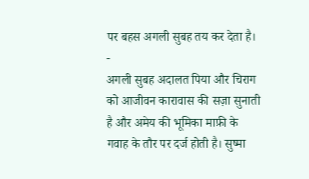पर बहस अगली सुबह तय कर देता है।
-
अगली सुबह अदालत पिया और चिराग को आजीवन कारावास की सज़ा सुनाती है और अमेय की भूमिका माफ़ी के गवाह के तौर पर दर्ज होती है। सुष्मा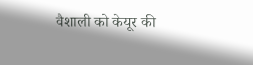वैशाली को केयूर की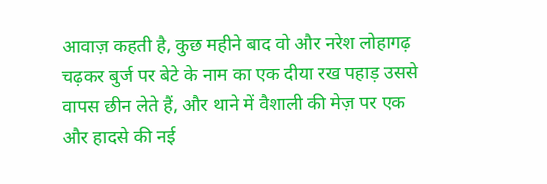आवाज़ कहती है, कुछ महीने बाद वो और नरेश लोहागढ़ चढ़कर बुर्ज पर बेटे के नाम का एक दीया रख पहाड़ उससे वापस छीन लेते हैं, और थाने में वैशाली की मेज़ पर एक और हादसे की नई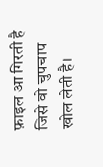फ़ाइल आ गिरती है जिसे वो चुपचाप खोल लेती है।